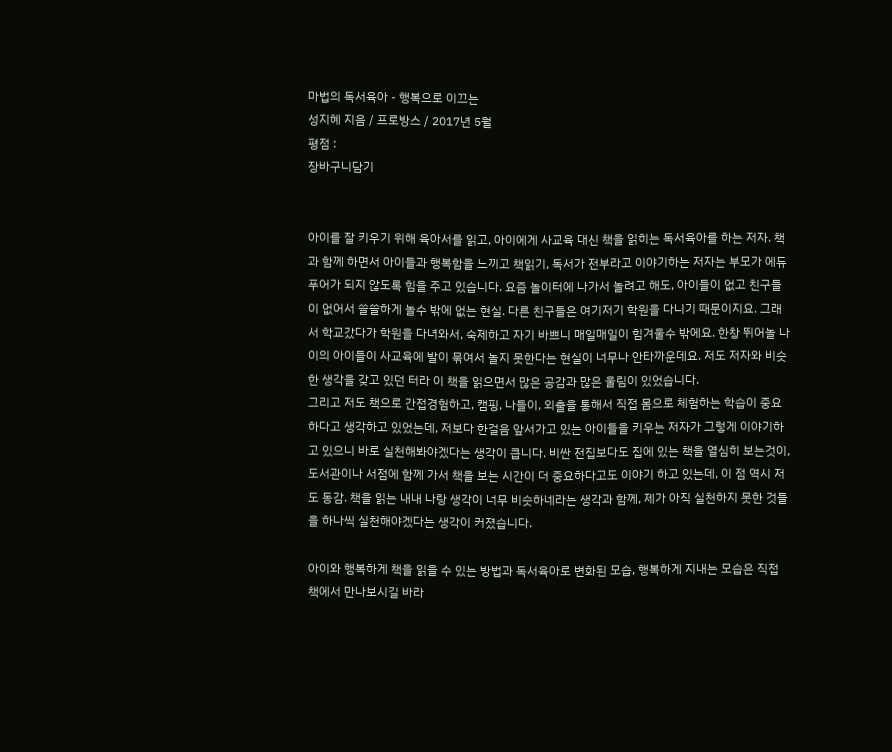마법의 독서육아 - 행복으로 이끄는
성지혜 지음 / 프로방스 / 2017년 5월
평점 :
장바구니담기


아이를 잘 키우기 위해 육아서를 읽고, 아이에게 사교육 대신 책을 읽히는 독서육아를 하는 저자. 책과 함께 하면서 아이들과 행복함을 느끼고 책읽기, 독서가 전부라고 이야기하는 저자는 부모가 에듀 푸어가 되지 않도록 힘을 주고 있습니다. 요즘 놀이터에 나가서 놀려고 해도, 아이들이 없고 친구들이 없어서 쓸쓸하게 놀수 밖에 없는 현실. 다른 친구들은 여기저기 학원을 다니기 때문이지요. 그래서 학교갔다가 학원을 다녀와서, 숙제하고 자기 바쁘니 매일매일이 힘겨울수 밖에요. 한창 뛰어놀 나이의 아이들이 사교육에 발이 묶여서 놀지 못한다는 현실이 너무나 안타까운데요. 저도 저자와 비슷한 생각을 갖고 있던 터라 이 책을 읽으면서 많은 공감과 많은 울림이 있었습니다.
그리고 저도 책으로 간접경험하고, 캠핑, 나들이, 외출을 통해서 직접 몸으로 체험하는 학습이 중요하다고 생각하고 있었는데, 저보다 한걸음 앞서가고 있는 아이들을 키우는 저자가 그렇게 이야기하고 있으니 바로 실천해봐야겠다는 생각이 큽니다. 비싼 전집보다도 집에 있는 책을 열심히 보는것이, 도서관이나 서점에 함께 가서 책을 보는 시간이 더 중요하다고도 이야기 하고 있는데, 이 점 역시 저도 동감. 책을 읽는 내내 나랑 생각이 너무 비슷하네라는 생각과 함께, 제가 아직 실천하지 못한 것들을 하나씩 실천해야겠다는 생각이 커졌습니다.

아이와 행복하게 책을 읽을 수 있는 방법과 독서육아로 변화된 모습, 행복하게 지내는 모습은 직접 책에서 만나보시길 바라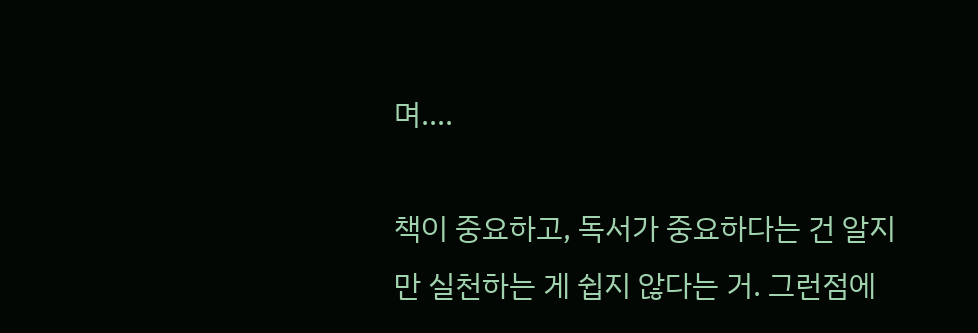며....

책이 중요하고, 독서가 중요하다는 건 알지만 실천하는 게 쉽지 않다는 거. 그런점에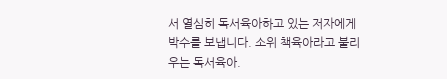서 열심히 독서육아하고 있는 저자에게 박수를 보냅니다. 소위 책육아라고 불리우는 독서육아.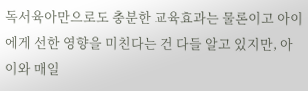독서육아만으로도 충분한 교육효과는 물론이고 아이에게 선한 영향을 미친다는 건 다들 알고 있지만, 아이와 매일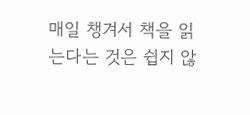매일 챙겨서 책을 읽는다는 것은 쉽지 않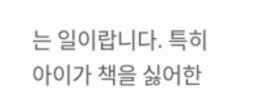는 일이랍니다. 특히 아이가 책을 싫어한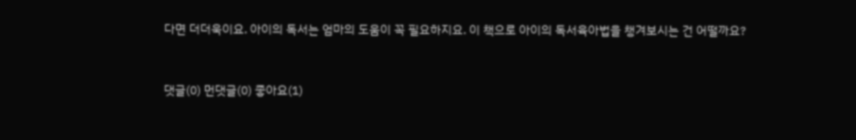다면 더더욱이요. 아이의 독서는 엄마의 도움이 꼭 필요하지요. 이 책으로 아이의 독서육아법을 챙겨보시는 건 어떨까요?


댓글(0) 먼댓글(0) 좋아요(1)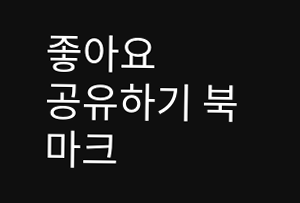좋아요
공유하기 북마크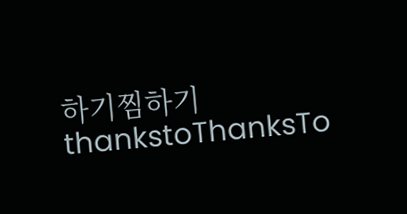하기찜하기 thankstoThanksTo